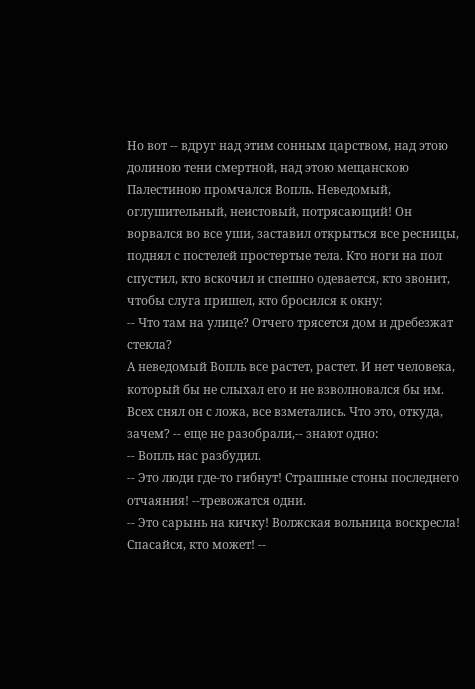Но вот -- вдруг над этим сонным царством, над этою долиною тени смертной, над этою мещанскою Палестиною промчался Вопль. Неведомый, оглушительный, неистовый, потрясающий! Он ворвался во все уши, заставил открыться все ресницы, поднял с постелей простертые тела. Кто ноги на пол спустил, кто вскочил и спешно одевается, кто звонит, чтобы слуга пришел, кто бросился к окну:
-- Что там на улице? Отчего трясется дом и дребезжат стекла?
А неведомый Вопль все растет, растет. И нет человека, который бы не слыхал его и не взволновался бы им. Всех снял он с ложа, все взметались. Что это, откуда, зачем? -- еще не разобрали,-- знают одно:
-- Вопль нас разбудил.
-- Это люди где-то гибнут! Страшные стоны последнего отчаяния! --тревожатся одни.
-- Это сарынь на кичку! Волжская вольница воскресла! Спасайся, кто может! --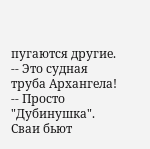пугаются другие.
-- Это судная труба Архангела!
-- Просто "Дубинушка". Сваи бьют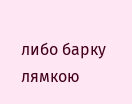либо барку лямкою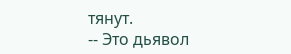тянут.
-- Это дьявол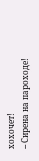хохочет!
-- Сирена на пароходе!